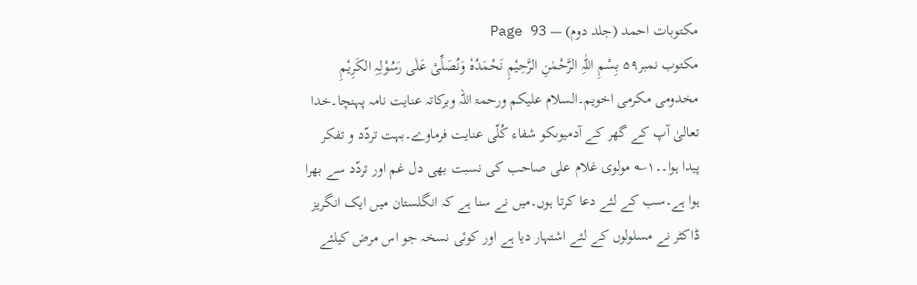مکتوبات احمد (جلد دوم) — Page 93
مکتوب نمبر۵۹ بِسْمِ اللّٰہِ الرَّحْمٰنِ الرَّحِیْمِ نَحْمَدُہٗ وَنُصَلِّیْ عَلٰی رَسُوْلِہِ الکَرِیْمِ مخدومی مکرمی اخویم۔السلام علیکم ورحمۃ اللہ وبرکاتہ عنایت نامہ پہنچا۔خدا تعالیٰ آپ کے گھر کے آدمیوںکو شفاء کُلّی عنایت فرماوے۔بہت تردّد و تفکر پیدا ہوا۔۔۱؎ مولوی غلام علی صاحب کی نسبت بھی دل غم اور تردّد سے بھرا ہوا ہے۔سب کے لئے دعا کرتا ہوں۔میں نے سنا ہے کہ انگلستان میں ایک انگریز ڈاکٹر نے مسلولوں کے لئے اشتہار دیا ہے اور کوئی نسخہ جو اس مرض کیلئے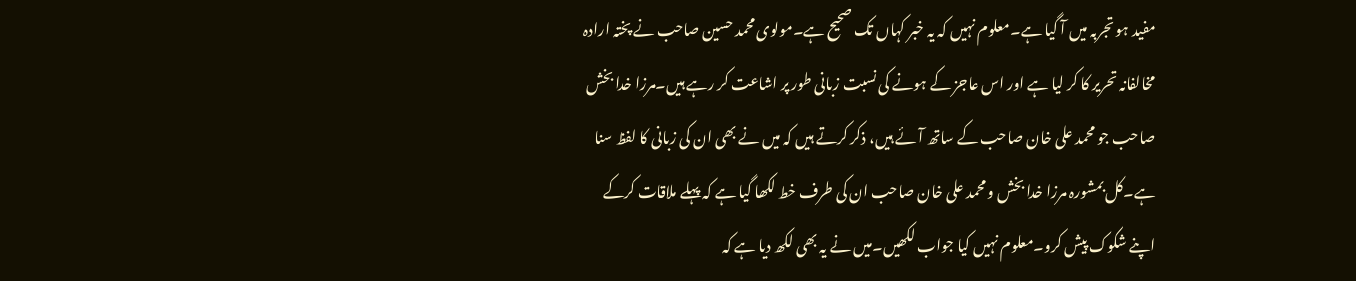مفید ہو تجربہ میں آ گیا ہے۔معلوم نہیں کہ یہ خبر کہاں تک صحیح ہے۔مولوی محمد حسین صاحب نے پختہ ارادہ مخالفانہ تحریر کا کر لیا ہے اور اس عاجز کے ہونے کی نسبت زبانی طور پر اشاعت کر رہے ہیں۔مرزا خدا بخش صاحب جو محمد علی خان صاحب کے ساتھ آئے ہیں، ذکر کرتے ہیں کہ میں نے بھی ان کی زبانی کا لفظ سنا ہے۔کل بمشورہ مرزا خدا بخش و محمد علی خان صاحب ان کی طرف خط لکھا گیا ہے کہ پہلے ملاقات کرکے اپنے شکوک پیش کرو۔معلوم نہیں کیا جواب لکھیں۔میں نے یہ بھی لکھ دیا ہے کہ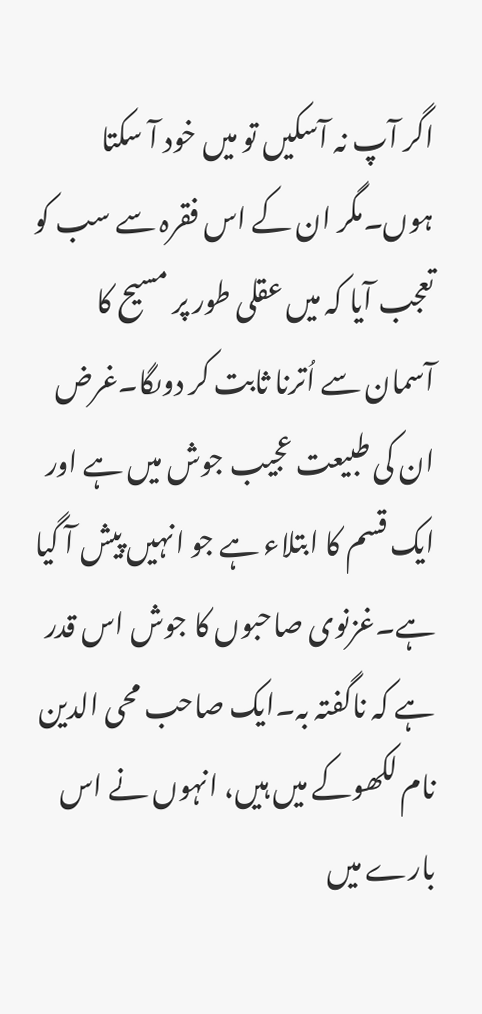اگر آپ نہ آسکیں تو میں خود آ سکتا ہوں۔مگر ان کے اس فقرہ سے سب کو تعجب آیا کہ میں عقلی طور پر مسیح کا آسمان سے اُترنا ثابت کر دوںگا۔غرض ان کی طبیعت عجیب جوش میں ہے اور ایک قسم کا ابتلاء ہے جو انہیں پیش آ گیا ہے۔غزنوی صاحبوں کا جوش اس قدر ہے کہ ناگفتہ بہ۔ایک صاحب محی الدین نام لکھوکے میں ہیں، انہوں نے اس بارے میں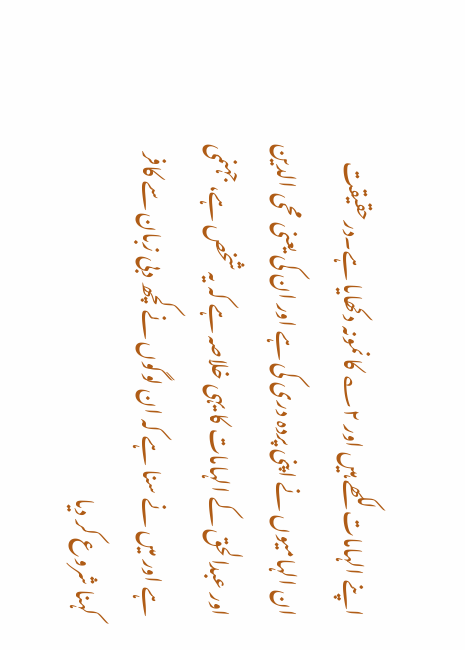اپنے الہامات لکھے ہیں اور ۲؎ کا نمونہ دکھایا ہے۔درحقیقت ان الہامیوں نے اپنی پردہ دری کی ہے اور ان کی یعنی محی الدین اور عبدالحق کے الہامات کا یہی خلاصہ ہے کہ یہ شخص ہے، جہنمی ہے اور میں نے سنا ہے کہ ان لوگوں نے کچھ دبی زبان سے کافر کہنا شروع کر دیا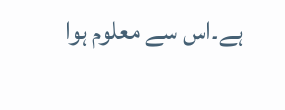ہے۔اس سے معلوم ہوا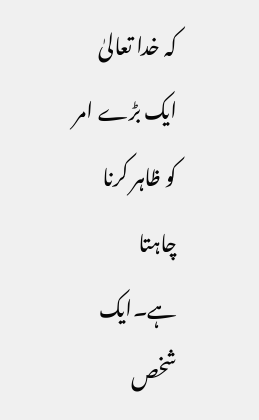کہ خدا تعالیٰ ایک بڑے امر کو ظاہر کرنا چاہتا ہے۔ایک شخص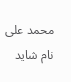محمد علی نام شاید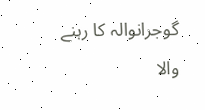گوجرانوالہ کا رہنے والا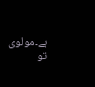ہے۔مولوی تو